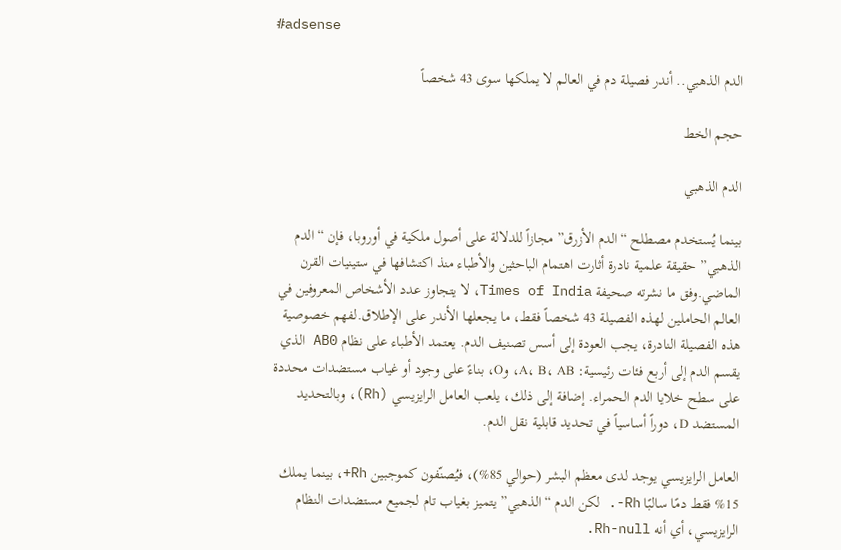#adsense

الدم الذهبي.. أندر فصيلة دم في العالم لا يملكها سوى 43 شخصاً

حجم الخط

الدم الذهبي

بينما يُستخدم مصطلح “الدم الأزرق” مجازاً للدلالة على أصول ملكية في أوروبا، فإن “الدم الذهبي” حقيقة علمية نادرة أثارت اهتمام الباحثين والأطباء منذ اكتشافها في ستينيات القرن الماضي.وفق ما نشرته صحيفة Times of India، لا يتجاوز عدد الأشخاص المعروفين في العالم الحاملين لهذه الفصيلة 43 شخصاً فقط، ما يجعلها الأندر على الإطلاق.لفهم خصوصية هذه الفصيلة النادرة، يجب العودة إلى أسس تصنيف الدم. يعتمد الأطباء على نظام AB0 الذي يقسم الدم إلى أربع فئات رئيسية: A، B، AB، وO، بناءً على وجود أو غياب مستضدات محددة على سطح خلايا الدم الحمراء. إضافة إلى ذلك، يلعب العامل الرايزيسي (Rh)، وبالتحديد المستضد D، دوراً أساسياً في تحديد قابلية نقل الدم.

العامل الرايزيسي يوجد لدى معظم البشر (حوالي 85%)، فيُصنّفون كموجبين Rh+، بينما يملك 15% فقط دمًا سالبًا Rh-. لكن الدم “الذهبي” يتميز بغياب تام لجميع مستضدات النظام الرايزيسي، أي أنه Rh-null.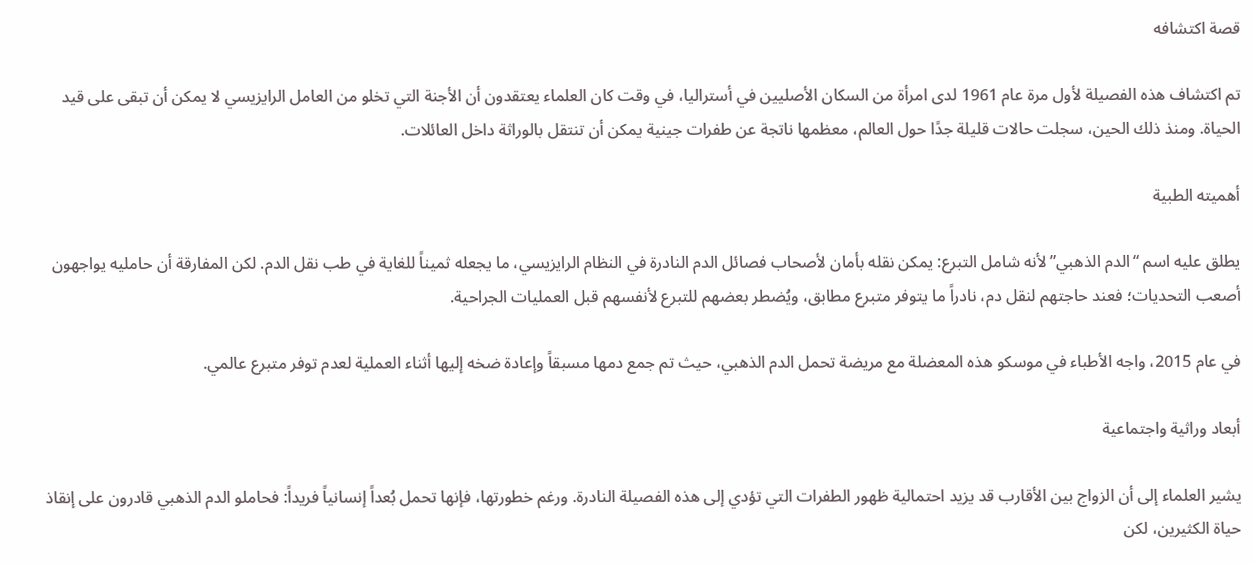قصة اكتشافه

تم اكتشاف هذه الفصيلة لأول مرة عام 1961 لدى امرأة من السكان الأصليين في أستراليا، في وقت كان العلماء يعتقدون أن الأجنة التي تخلو من العامل الرايزيسي لا يمكن أن تبقى على قيد الحياة. ومنذ ذلك الحين، سجلت حالات قليلة جدًا حول العالم، معظمها ناتجة عن طفرات جينية يمكن أن تنتقل بالوراثة داخل العائلات.

أهميته الطبية

يطلق عليه اسم “الدم الذهبي” لأنه شامل التبرع: يمكن نقله بأمان لأصحاب فصائل الدم النادرة في النظام الرايزيسي، ما يجعله ثميناً للغاية في طب نقل الدم. لكن المفارقة أن حامليه يواجهون أصعب التحديات؛ فعند حاجتهم لنقل دم، نادراً ما يتوفر متبرع مطابق، ويُضطر بعضهم للتبرع لأنفسهم قبل العمليات الجراحية.

في عام 2015، واجه الأطباء في موسكو هذه المعضلة مع مريضة تحمل الدم الذهبي، حيث تم جمع دمها مسبقاً وإعادة ضخه إليها أثناء العملية لعدم توفر متبرع عالمي.

أبعاد وراثية واجتماعية

يشير العلماء إلى أن الزواج بين الأقارب قد يزيد احتمالية ظهور الطفرات التي تؤدي إلى هذه الفصيلة النادرة. ورغم خطورتها، فإنها تحمل بُعداً إنسانياً فريداً: فحاملو الدم الذهبي قادرون على إنقاذ حياة الكثيرين، لكن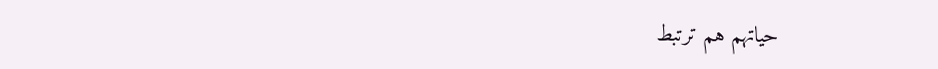حياتهم هم ترتبط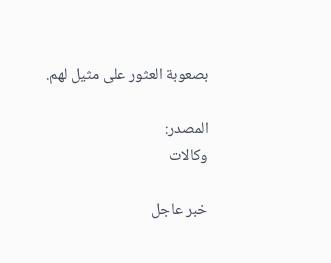بصعوبة العثور على مثيل لهم.

المصدر:
وكالات

خبر عاجل